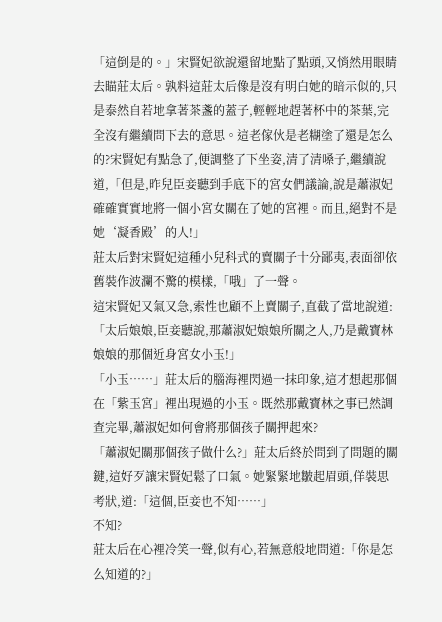「這倒是的。」宋賢妃欲說還留地點了點頭,又悄然用眼睛去瞄莊太后。孰料這莊太后像是沒有明白她的暗示似的,只是泰然自若地拿著茶盞的蓋子,輕輕地趕著杯中的茶葉,完全沒有繼續問下去的意思。這老傢伙是老糊塗了還是怎么的?宋賢妃有點急了,便調整了下坐姿,清了清嗓子,繼續說道,「但是,昨兒臣妾聽到手底下的宮女們議論,說是蕭淑妃確確實實地將一個小宮女關在了她的宮裡。而且,絕對不是她‘凝香殿’的人!」
莊太后對宋賢妃這種小兒科式的賣關子十分鄙夷,表面卻依舊裝作波瀾不驚的模樣,「哦」了一聲。
這宋賢妃又氣又急,索性也顧不上賣關子,直截了當地說道:「太后娘娘,臣妾聽說,那蕭淑妃娘娘所關之人,乃是戴寶林娘娘的那個近身宮女小玉!」
「小玉……」莊太后的腦海裡閃過一抹印象,這才想起那個在「紫玉宮」裡出現過的小玉。既然那戴寶林之事已然調查完畢,蕭淑妃如何會將那個孩子關押起來?
「蕭淑妃關那個孩子做什么?」莊太后終於問到了問題的關鍵,這好歹讓宋賢妃鬆了口氣。她緊緊地皺起眉頭,佯裝思考狀,道:「這個,臣妾也不知……」
不知?
莊太后在心裡冷笑一聲,似有心,若無意般地問道:「你是怎么知道的?」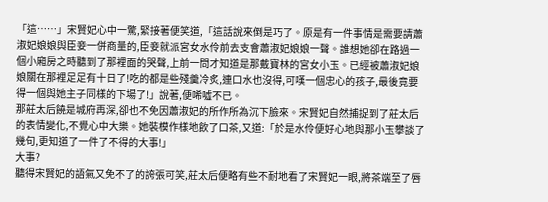「這……」宋賢妃心中一驚,緊接著便笑道,「這話說來倒是巧了。原是有一件事情是需要請蕭淑妃娘娘與臣妾一併商量的,臣妾就派宮女水伶前去支會蕭淑妃娘娘一聲。誰想她卻在路過一個小廂房之時聽到了那裡面的哭聲,上前一問才知道是那戴寶林的宮女小玉。已經被蕭淑妃娘娘關在那裡足足有十日了!吃的都是些殘羹冷炙,連口水也沒得,可嘆一個忠心的孩子,最後竟要得一個與她主子同樣的下場了!」說著,便唏噓不已。
那莊太后饒是城府再深,卻也不免因蕭淑妃的所作所為沉下臉來。宋賢妃自然捕捉到了莊太后的表情變化,不覺心中大樂。她裝模作樣地飲了口茶,又道:「於是水伶便好心地與那小玉攀談了幾句,更知道了一件了不得的大事!」
大事?
聽得宋賢妃的語氣又免不了的誇張可笑,莊太后便略有些不耐地看了宋賢妃一眼,將茶端至了唇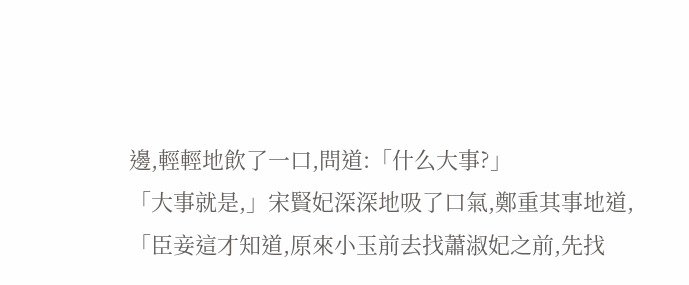邊,輕輕地飲了一口,問道:「什么大事?」
「大事就是,」宋賢妃深深地吸了口氣,鄭重其事地道,「臣妾這才知道,原來小玉前去找蕭淑妃之前,先找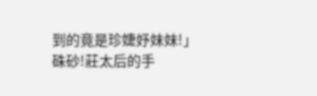到的竟是珍婕妤妹妹!」
硃砂!莊太后的手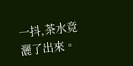一抖,茶水竟灑了出來。